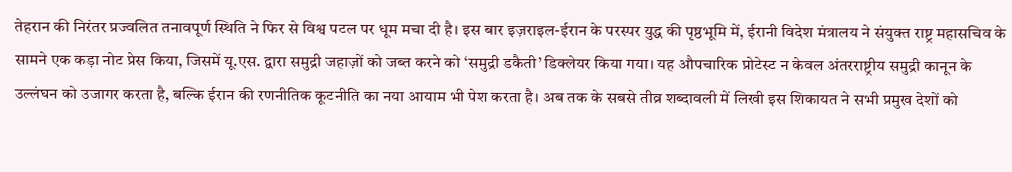तेहरान की निरंतर प्रज्वलित तनावपूर्ण स्थिति ने फिर से विश्व पटल पर धूम मचा दी है। इस बार इज़राइल-ईरान के परस्पर युद्ध की पृष्ठभूमि में, ईरानी विदेश मंत्रालय ने संयुक्त राष्ट्र महासचिव के सामने एक कड़ा नोट प्रेस किया, जिसमें यू.एस. द्वारा समुद्री जहाज़ों को जब्त करने को ‘समुद्री डकैती’ डिक्लेयर किया गया। यह औपचारिक प्रोटेस्ट न केवल अंतरराष्ट्रीय समुद्री कानून के उल्लंघन को उजागर करता है, बल्कि ईरान की रणनीतिक कूटनीति का नया आयाम भी पेश करता है। अब तक के सबसे तीव्र शब्दावली में लिखी इस शिकायत ने सभी प्रमुख देशों को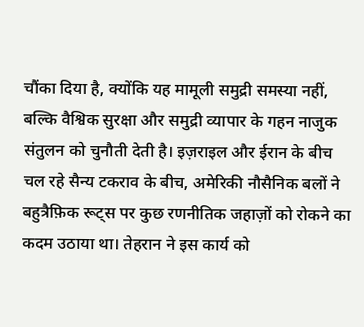चौंका दिया है, क्योंकि यह मामूली समुद्री समस्या नहीं, बल्कि वैश्विक सुरक्षा और समुद्री व्यापार के गहन नाजुक संतुलन को चुनौती देती है। इज़राइल और ईरान के बीच चल रहे सैन्य टकराव के बीच, अमेरिकी नौसैनिक बलों ने बहुत्रैफ़िक रूट्स पर कुछ रणनीतिक जहाज़ों को रोकने का कदम उठाया था। तेहरान ने इस कार्य को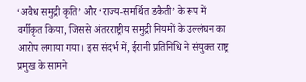‘अवैध समुद्री कृति’ और ‘राज्य-समर्थित डकैती’ के रूप में वर्गीकृत किया, जिससे अंतरराष्ट्रीय समुद्री नियमों के उल्लंघन का आरोप लगाया गया। इस संदर्भ में, ईरानी प्रतिनिधि ने संयुक्त राष्ट्र प्रमुख के सामने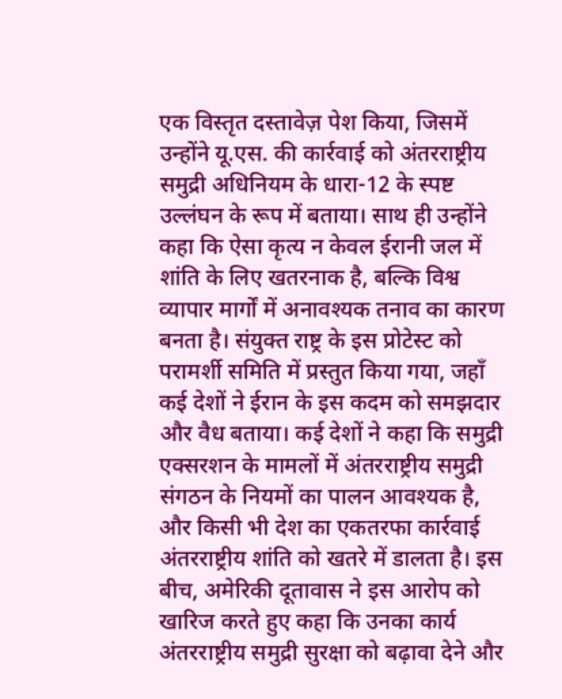एक विस्तृत दस्तावेज़ पेश किया, जिसमें उन्होंने यू.एस. की कार्रवाई को अंतरराष्ट्रीय समुद्री अधिनियम के धारा-12 के स्पष्ट उल्लंघन के रूप में बताया। साथ ही उन्होंने कहा कि ऐसा कृत्य न केवल ईरानी जल में शांति के लिए खतरनाक है, बल्कि विश्व व्यापार मार्गों में अनावश्यक तनाव का कारण बनता है। संयुक्त राष्ट्र के इस प्रोटेस्ट को परामर्शी समिति में प्रस्तुत किया गया, जहाँ कई देशों ने ईरान के इस कदम को समझदार और वैध बताया। कई देशों ने कहा कि समुद्री एक्सरशन के मामलों में अंतरराष्ट्रीय समुद्री संगठन के नियमों का पालन आवश्यक है, और किसी भी देश का एकतरफा कार्रवाई अंतरराष्ट्रीय शांति को खतरे में डालता है। इस बीच, अमेरिकी दूतावास ने इस आरोप को खारिज करते हुए कहा कि उनका कार्य अंतरराष्ट्रीय समुद्री सुरक्षा को बढ़ावा देने और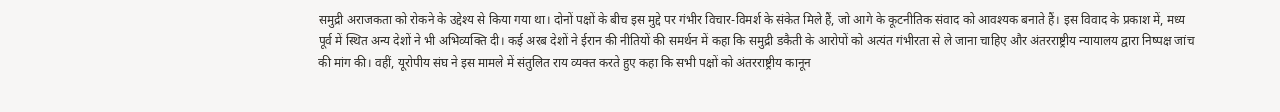समुद्री अराजकता को रोकने के उद्देश्य से किया गया था। दोनों पक्षों के बीच इस मुद्दे पर गंभीर विचार-विमर्श के संकेत मिले हैं, जो आगे के कूटनीतिक संवाद को आवश्यक बनाते हैं। इस विवाद के प्रकाश में, मध्य पूर्व में स्थित अन्य देशों ने भी अभिव्यक्ति दी। कई अरब देशों ने ईरान की नीतियों की समर्थन में कहा कि समुद्री डकैती के आरोपों को अत्यंत गंभीरता से ले जाना चाहिए और अंतरराष्ट्रीय न्यायालय द्वारा निष्पक्ष जांच की मांग की। वहीं, यूरोपीय संघ ने इस मामले में संतुलित राय व्यक्त करते हुए कहा कि सभी पक्षों को अंतरराष्ट्रीय कानून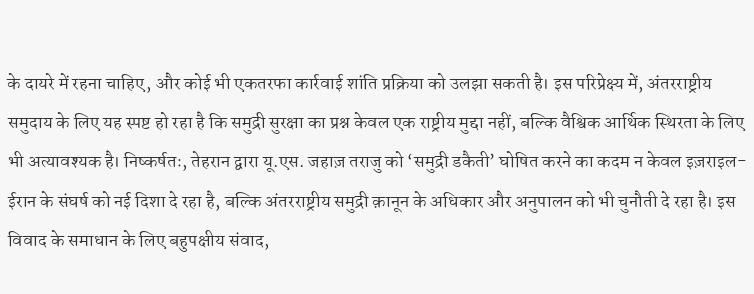के दायरे में रहना चाहिए, और कोई भी एकतरफा कार्रवाई शांति प्रक्रिया को उलझा सकती है। इस परिप्रेक्ष्य में, अंतरराष्ट्रीय समुदाय के लिए यह स्पष्ट हो रहा है कि समुद्री सुरक्षा का प्रश्न केवल एक राष्ट्रीय मुद्दा नहीं, बल्कि वैश्विक आर्थिक स्थिरता के लिए भी अत्यावश्यक है। निष्कर्षतः, तेहरान द्वारा यू.एस. जहाज़ तराजु को ‘समुद्री डकैती’ घोषित करने का कदम न केवल इज़राइल-ईरान के संघर्ष को नई दिशा दे रहा है, बल्कि अंतरराष्ट्रीय समुद्री क़ानून के अधिकार और अनुपालन को भी चुनौती दे रहा है। इस विवाद के समाधान के लिए बहुपक्षीय संवाद,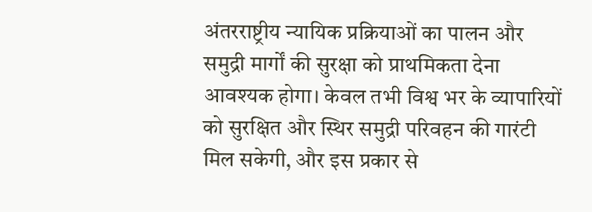अंतरराष्ट्रीय न्यायिक प्रक्रियाओं का पालन और समुद्री मार्गों की सुरक्षा को प्राथमिकता देना आवश्यक होगा। केवल तभी विश्व भर के व्यापारियों को सुरक्षित और स्थिर समुद्री परिवहन की गारंटी मिल सकेगी, और इस प्रकार से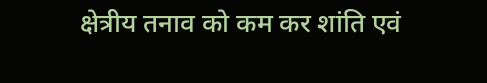क्षेत्रीय तनाव को कम कर शांति एवं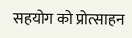सहयोग को प्रोत्साहन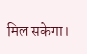मिल सकेगा।